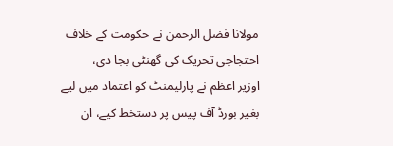مولانا فضل الرحمن نے حکومت کے خلاف احتجاجی تحریک کی گھنٹی بجا دی،
اوزیر اعظم نے پارلیمنٹ کو اعتماد میں لیے بغیر بورڈ آف پیس پر دستخط کیے، ان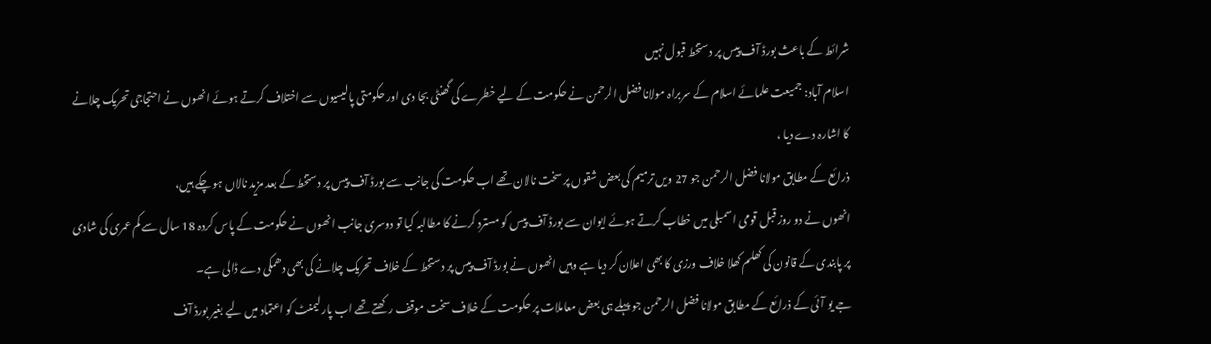شرائط کے باعث بورڈ آف پیس پر دستخط قبول نہیں
اسلام آباد: جمیعت علمائے اسلام کے سربراہ مولانا فضل الرحمن نے حکومت کے لیے خطرے کی گھنٹی بجا دی اور حکومتی پالیسیوں سے اختلاف کرتے ہوئے انھوں نے احتجاجی تحریک چلانے کا اشارہ دے دیا ،
ذرائع کے مطابق مولانا فضل الرحمن جو 27 ویں ترمیم کی بعض شقوں پر سخت نالان تھے اب حکومت کی جانب سے بورڈ آف پیس پر دستخط کے بعد مزید نالاں ہو چکے ہیں،
انھوں نے دو روز قبل قومی اسمبلی میں خطاب کرتے ہوئے ایوان سے بورڈ آف پیس کو مسترد کرنے کا مطالبہ کیا تو دوسری جانب انھوں نے حکومت کے پاس کردہ 18 سال سے کم عمری کی شادی پر پابندی کے قانون کی کھلم کھلا خلاف ورزی کا بھی اعلان کر دیا ہے وہیں انھوں نے بورڈ آف پیس پر دستخط کے خلاف تحریک چلانے کی بھی دھمکی دے ڈالی ہے۔
جے یو آئی کے ذرائع کے مطابق مولانا فضل الرحمن جو پہلے ہی بعض معاملات پر حکومت کے خلاف سخت موقف رکھتے تھے اب پارلیمنٹ کو اعتماد میں لیے بغیر بورڈ آف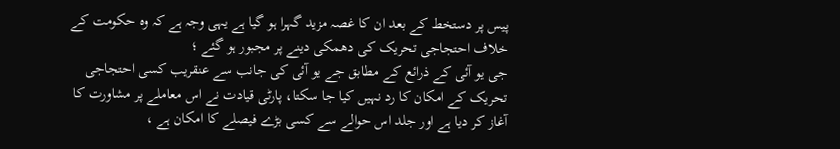پیس پر دستخط کے بعد ان کا غصہ مزید گہرا ہو گیا ہے یہی وجہ ہے کہ وہ حکومت کے خلاف احتجاجی تحریک کی دھمکی دینے پر مجبور ہو گئے ؛
جی یو آئی کے ذرائع کے مطابق جے یو آئی کی جانب سے عنقریب کسی احتجاجی تحریک کے امکان کا رد نہیں کیا جا سکتا، پارٹی قیادت نے اس معاملے پر مشاورت کا آغاز کر دیا ہے اور جلد اس حوالے سے کسی بڑے فیصلے کا امکان ہے ،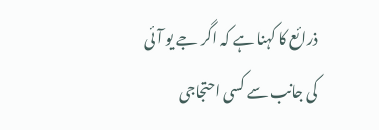ذرائع کا کہنا ہے کہ اگر جے یو آئی کی جانب سے کسی احتجاجی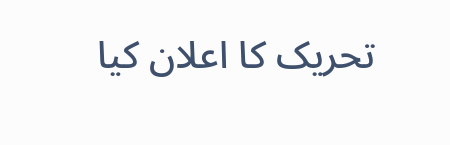تحریک کا اعلان کیا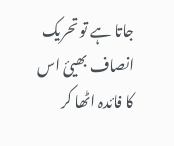جاتا ہے تو تحریک انصاف بھیئ اس کا فائدہ اٹھا کر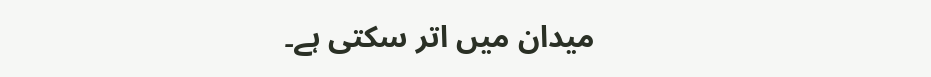میدان میں اتر سکتی ہے۔